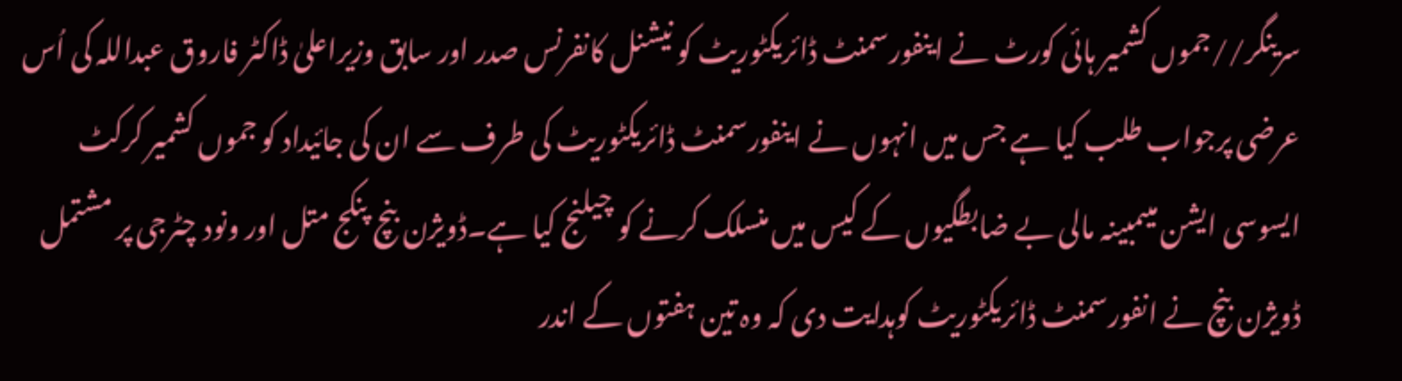سرینگر//جموں کشمیر ہائی کورٹ نے اینفورسمنٹ ڈائریکٹوریٹ کو نیشنل کانفرنس صدر اور سابق وزیراعلیٰ ڈاکٹر فاروق عبداللہ کی اُس عرضی پرجواب طلب کیا ہے جس میں انہوں نے اینفورسمنٹ ڈائریکٹوریٹ کی طرف سے ان کی جائیداد کو جموں کشمیر کرکٹ ایسوسی ایشن میںمبینہ مالی بے ضابطگیوں کے کیس میں منسلک کرنے کو چیلنج کیا ہے۔ڈویژن بنچ پنکج متل اور ونود چٹرجی پر مشتمل ڈویژن بنچ نے انفورسمنٹ ڈائریکٹوریٹ کوہدایت دی کہ وہ تین ہفتوں کے اندر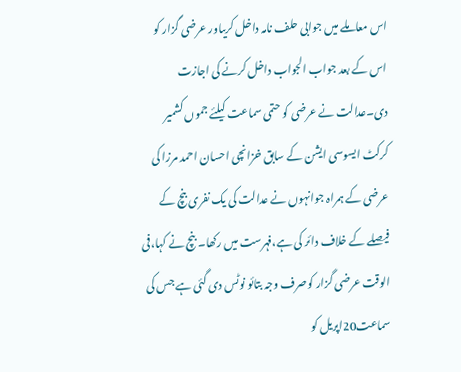اس معاملے میں جوابی حلف نامہ داخل کریںاور عرضی گزار کو اس کے بعد جواب الجواب داخل کرنے کی اجازت دی۔عدالت نے عرضی کو حتمی سماعت کیلئے جموں کشمیر کرکٹ ایسوسی ایشن کے سابق خزانچی احسان احمد مرزا کی عرضی کے ہمراہ جوانہوں نے عدالت کی یک نفری بنچ کے فیصلے کے خلاف دائر کی ہے،فہرست میں رکھا۔ بنچ نے کہا،فی الوقت عرضی گزار کوصرف وجہ بتائو نوٹس دی گئی ہے جس کی سماعت20اپریل کو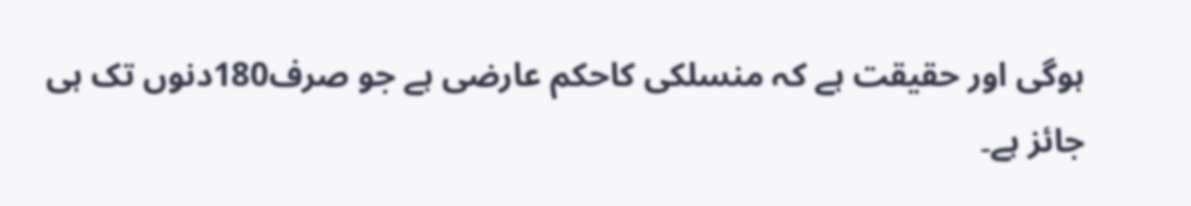ہوگی اور حقیقت ہے کہ منسلکی کاحکم عارضی ہے جو صرف180دنوں تک ہی جائز ہے۔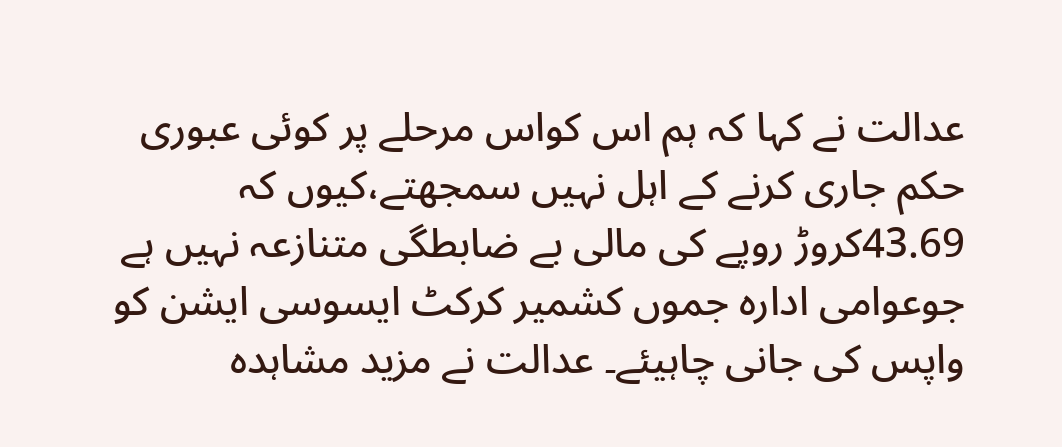عدالت نے کہا کہ ہم اس کواس مرحلے پر کوئی عبوری حکم جاری کرنے کے اہل نہیں سمجھتے،کیوں کہ 43.69کروڑ روپے کی مالی بے ضابطگی متنازعہ نہیں ہے جوعوامی ادارہ جموں کشمیر کرکٹ ایسوسی ایشن کو واپس کی جانی چاہیئے۔ عدالت نے مزید مشاہدہ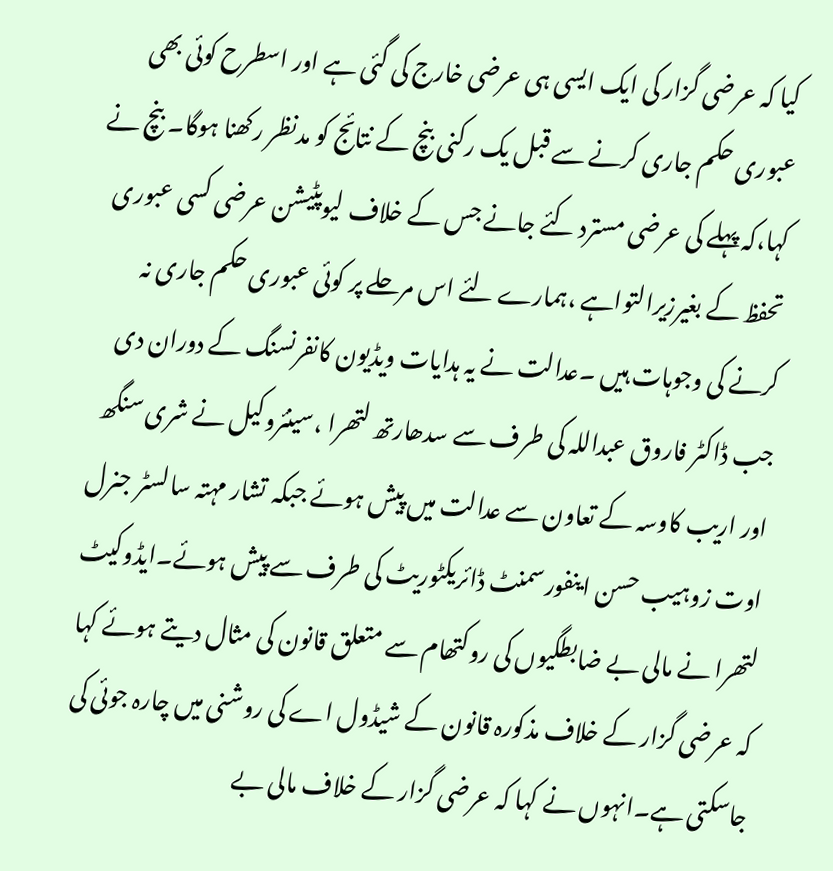کیا کہ عرضی گزار کی ایک ایسی ہی عرضی خارج کی گئی ہے اور اسطرح کوئی بھی عبوری حکم جاری کرنے سے قبل یک رکنی بنچ کے نتائج کو مدنظر رکھنا ہوگا۔ بنچ نے کہا،کہ پہلے کی عرضی مسترد کئے جانے جس کے خلاف لیوپٹیشن عرضی کسی عبوری تحفظ کے بغیرزیرالتواہے ،ہمارے لئے اس مرحلے پر کوئی عبوری حکم جاری نہ کرنے کی وجوہات ہیں ۔عدالت نے یہ ہدایات ویڈیون کانفرنسنگ کے دوران دی جب ڈاکٹر فاروق عبداللہ کی طرف سے سدھارتھ لتھرا ،سینئروکیل نے شری سنگھ اور اریب کاوسہ کے تعاون سے عدالت میں پیش ہوئے جبکہ تشار مہتہ سالسٹر جنرل اوت زوہیب حسن اینفورسمنٹ ڈائریکٹوریٹ کی طرف سے پیش ہوئے۔ایڈوکیٹ لتھرا نے مالی بے ضابطگیوں کی روکتھام سے متعلق قانون کی مثال دیتے ہوئے کہا کہ عرضی گزار کے خلاف مذکورہ قانون کے شیڈول اے کی روشنی میں چارہ جوئی کی جاسکتی ہے۔انہوں نے کہا کہ عرضی گزار کے خلاف مالی بے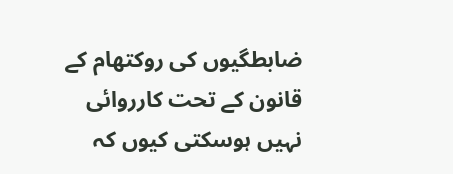ضابطگیوں کی روکتھام کے قانون کے تحت کارروائی نہیں ہوسکتی کیوں کہ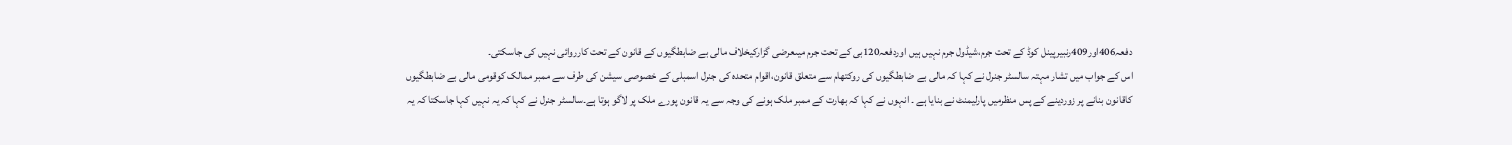دفعہ406اور409رنبیرپینل کوڈ کے تحت جرم،شیڈول جرم نہیں ہیں اوردفعہ120بی کے تحت جرم میںعرضی گزارکیخلاف مالی بے ضابطگیوں کے قانون کے تحت کارروائی نہیں کی جاسکتی۔
اس کے جواب میں تشار مہتہ سالسٹر جنرل نے کہا کہ مالی بے ضابطگیوں کی روکتھام سے متعلق قانون،اقوام متحدہ کی جنرل اسمبلی کے خصوصی سیشن کی طرف سے ممبر ممالک کوقومی مالی بے ضابطگیوں کاقانون بنانے پر زوردینے کے پس منظرمیں پارلیمنٹ نے بنایا ہے ۔ انہوں نے کہا کہ بھارت کے ممبر ملک ہونے کی وجہ سے یہ قانون پورے ملک پر لاگو ہوتا ہے۔سالسٹر جنرل نے کہا کہ یہ نہیں کہا جاسکتا کہ یہ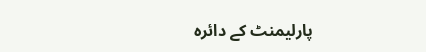پارلیمنٹ کے دائرہ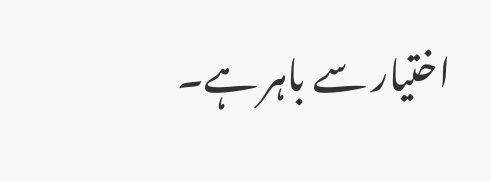اختیار سے باہر ہے۔